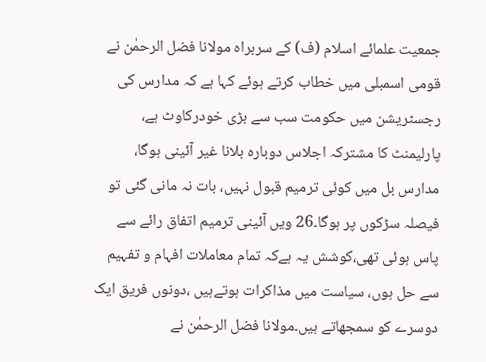جمعیت علمائے اسلام (ف) کے سربراہ مولانا فضل الرحمٰن نے قومی اسمبلی میں خطاب کرتے ہوئے کہا ہے کہ مدارس کی رجسٹریشن میں حکومت سب سے بڑی خودرکاوٹ ہے، پارلیمنٹ کا مشترکہ اجلاس دوبارہ بلانا غیر آئینی ہوگا، مدارس بل میں کوئی ترمیم قبول نہیں، بات نہ مانی گئی تو فیصلہ سڑکوں پر ہوگا۔26 ویں آئینی ترمیم اتفاق رائے سے پاس ہوئی تھی،کوشش یہ ہےکہ تمام معاملات افہام و تفہیم سے حل ہوں، سیاست میں مذاکرات ہوتےہیں ،دونوں فریق ایک دوسرے کو سمجھاتے ہیں۔مولانا فضل الرحمٰن نے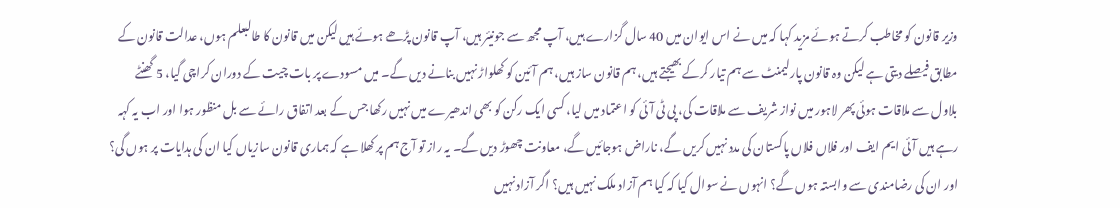وزیر قانون کو مخاطب کرتے ہوئے مزید کہا کہ میں نے اس ایوان میں 40 سال گزارے ہیں، آپ مجھ سے جونیئر ہیں، آپ قانون پڑھے ہوئے ہیں لیکن میں قانون کا طالبعلم ہوں، عدالت قانون کے مطابق فیصلے دیتی ہے لیکن وہ قانون پارلیمنٹ سے ہم تیار کرکے بھیجتے ہیں، ہم قانون ساز ہیں، ہم آئین کو کھلواڑ نہیں بنانے دیں گے۔ میں مسودے پر بات چیت کے دوران کراچی گیا، 5 گھنٹے بلاول سے ملاقات ہوئی پھر لاہور میں نواز شریف سے ملاقات کی، پی ٹی آئی کو اعتماد میں لیا، کسی ایک رکن کو بھی اندھیرے میں نہیں رکھا جس کے بعد اتفاق رائے سے بل منظور ہوا اور اب یہ کہہ رہے ہیں آئی ایم ایف اور فلاں فلاں پاکستان کی مدد نہیں کریں گے، ناراض ہوجائیں گے، معاونت چھوڑ دیں گے۔ یہ راز تو آج ہم پر کھلا ہے کہ ہماری قانون سازیاں کیا ان کی ہدایات پر ہوں گی؟ اور ان کی رضامندی سے وابستہ ہوں گے؟ انہوں نے سوال کیا کہ کیا ہم آزاد ملک نہیں ہیں؟ اگر آزاد نہیں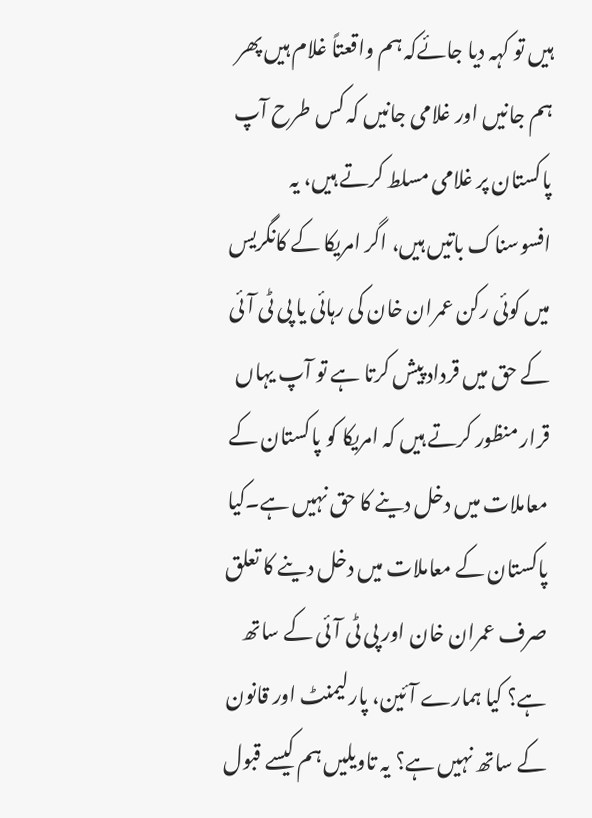ہیں تو کہہ دیا جائےکہ ہم واقعتاً غلام ہیں پھر ہم جانیں اور غلامی جانیں کہ کس طرح آپ پاکستان پر غلامی مسلط کرتے ہیں، یہ افسوسناک باتیں ہیں، اگر امریکا کے کانگریس میں کوئی رکن عمران خان کی رہائی یا پی ٹی آئی کے حق میں قرداد پیش کرتا ہے تو آپ یہاں قرار منظور کرتے ہیں کہ امریکا کو پاکستان کے معاملات میں دخل دینے کا حق نہیں ہے۔کیا پاکستان کے معاملات میں دخل دینے کا تعلق صرف عمران خان اور پی ٹی آئی کے ساتھ ہے؟ کیا ہمارے آئین، پارلیمنٹ اور قانون کے ساتھ نہیں ہے؟ یہ تاویلیں ہم کیسے قبول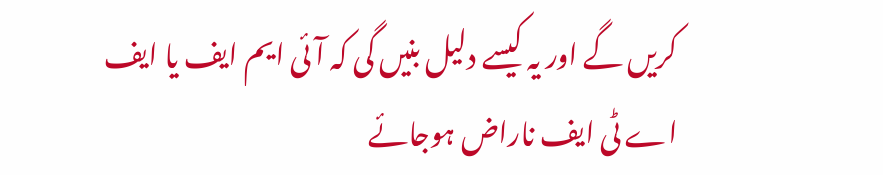کریں گے اور یہ کیسے دلیل بنیں گی کہ آئی ایم ایف یا ایف اے ٹی ایف ناراض ہوجائے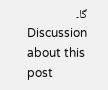گا۔
Discussion about this post